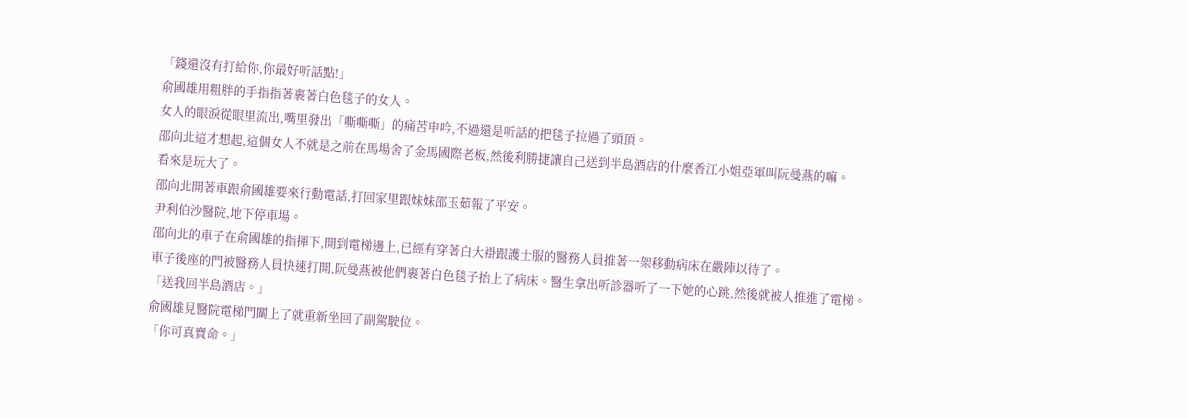「錢還沒有打給你,你最好听話點!」
俞國雄用粗胖的手指指著裹著白色毯子的女人。
女人的眼淚從眼里流出,嘴里發出「嘶嘶嘶」的痛苦申吟,不過還是听話的把毯子拉過了頭頂。
邵向北這才想起,這個女人不就是之前在馬場舍了金馬國際老板,然後利勝捷讓自己送到半島酒店的什麼香江小姐亞軍叫阮曼燕的嘛。
看來是玩大了。
邵向北開著車跟俞國雄要來行動電話,打回家里跟妹妹邵玉茹報了平安。
尹利伯沙醫院,地下停車場。
邵向北的車子在俞國雄的指揮下,開到電梯邊上,已經有穿著白大褂跟護士服的醫務人員推著一架移動病床在嚴陣以待了。
車子後座的門被醫務人員快速打開,阮曼燕被他們裹著白色毯子抬上了病床。醫生拿出听診器听了一下她的心跳,然後就被人推進了電梯。
「送我回半島酒店。」
俞國雄見醫院電梯門關上了就重新坐回了副駕駛位。
「你可真賣命。」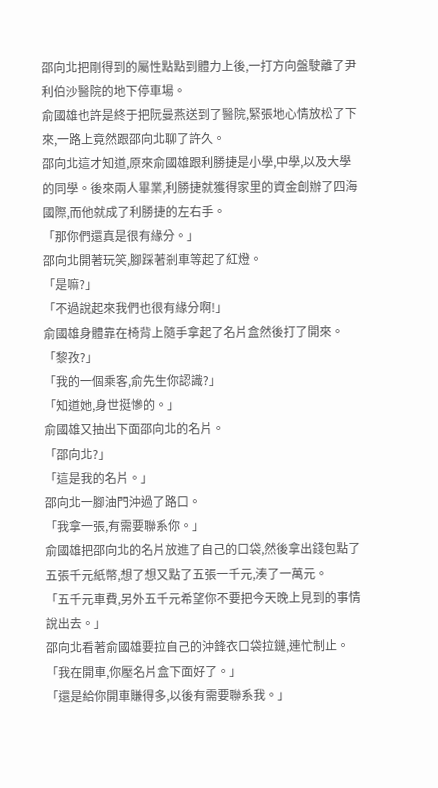邵向北把剛得到的屬性點點到體力上後,一打方向盤駛離了尹利伯沙醫院的地下停車場。
俞國雄也許是終于把阮曼燕送到了醫院,緊張地心情放松了下來,一路上竟然跟邵向北聊了許久。
邵向北這才知道,原來俞國雄跟利勝捷是小學,中學,以及大學的同學。後來兩人畢業,利勝捷就獲得家里的資金創辦了四海國際,而他就成了利勝捷的左右手。
「那你們還真是很有緣分。」
邵向北開著玩笑,腳踩著剎車等起了紅燈。
「是嘛?」
「不過說起來我們也很有緣分啊!」
俞國雄身體靠在椅背上隨手拿起了名片盒然後打了開來。
「黎孜?」
「我的一個乘客,俞先生你認識?」
「知道她,身世挺慘的。」
俞國雄又抽出下面邵向北的名片。
「邵向北?」
「這是我的名片。」
邵向北一腳油門沖過了路口。
「我拿一張,有需要聯系你。」
俞國雄把邵向北的名片放進了自己的口袋,然後拿出錢包點了五張千元紙幣,想了想又點了五張一千元,湊了一萬元。
「五千元車費,另外五千元希望你不要把今天晚上見到的事情說出去。」
邵向北看著俞國雄要拉自己的沖鋒衣口袋拉鏈,連忙制止。
「我在開車,你壓名片盒下面好了。」
「還是給你開車賺得多,以後有需要聯系我。」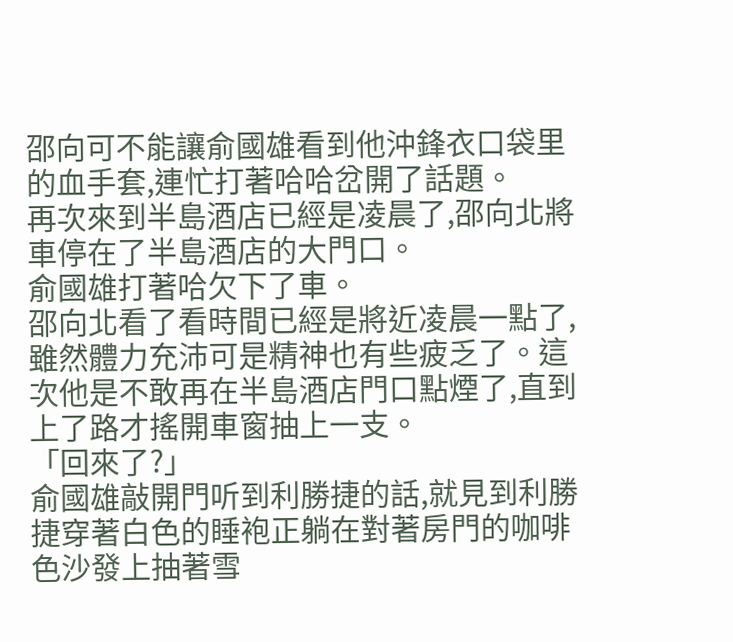邵向可不能讓俞國雄看到他沖鋒衣口袋里的血手套,連忙打著哈哈岔開了話題。
再次來到半島酒店已經是凌晨了,邵向北將車停在了半島酒店的大門口。
俞國雄打著哈欠下了車。
邵向北看了看時間已經是將近凌晨一點了,雖然體力充沛可是精神也有些疲乏了。這次他是不敢再在半島酒店門口點煙了,直到上了路才搖開車窗抽上一支。
「回來了?」
俞國雄敲開門听到利勝捷的話,就見到利勝捷穿著白色的睡袍正躺在對著房門的咖啡色沙發上抽著雪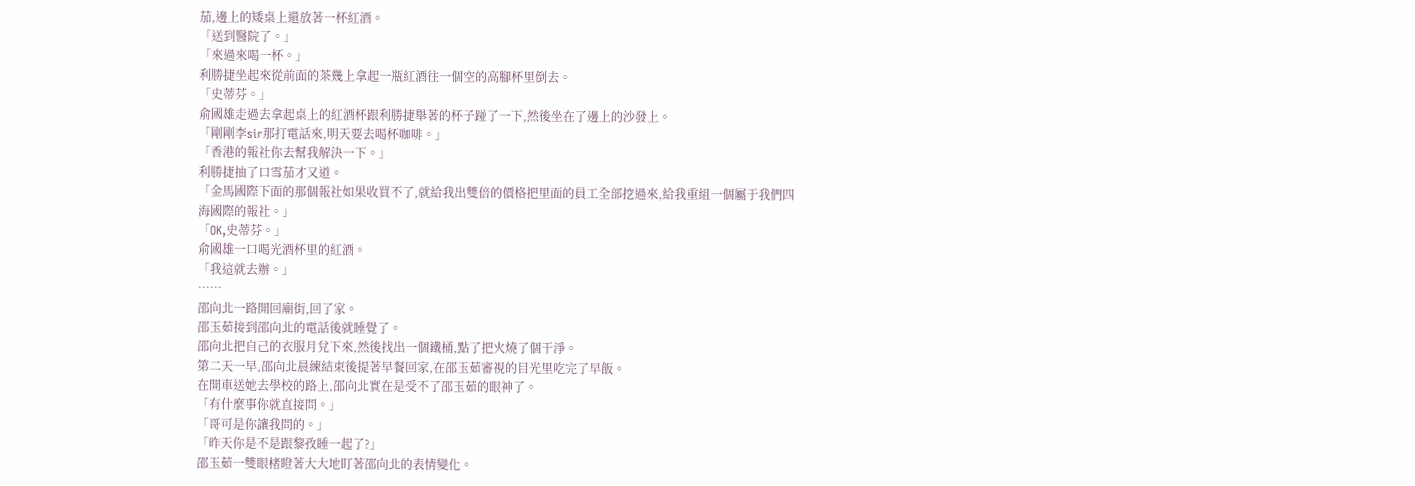茄,邊上的矮桌上還放著一杯紅酒。
「送到醫院了。」
「來過來喝一杯。」
利勝捷坐起來從前面的茶幾上拿起一瓶紅酒往一個空的高腳杯里倒去。
「史蒂芬。」
俞國雄走過去拿起桌上的紅酒杯跟利勝捷舉著的杯子踫了一下,然後坐在了邊上的沙發上。
「剛剛李sir那打電話來,明天要去喝杯咖啡。」
「香港的報社你去幫我解決一下。」
利勝捷抽了口雪茄才又道。
「金馬國際下面的那個報社如果收買不了,就給我出雙倍的價格把里面的員工全部挖過來,給我重組一個屬于我們四海國際的報社。」
「OK,史蒂芬。」
俞國雄一口喝光酒杯里的紅酒。
「我這就去辦。」
……
邵向北一路開回廟街,回了家。
邵玉茹接到邵向北的電話後就睡覺了。
邵向北把自己的衣服月兌下來,然後找出一個鐵桶,點了把火燒了個干淨。
第二天一早,邵向北晨練結束後提著早餐回家,在邵玉茹審視的目光里吃完了早飯。
在開車送她去學校的路上,邵向北實在是受不了邵玉茹的眼神了。
「有什麼事你就直接問。」
「哥可是你讓我問的。」
「昨天你是不是跟黎孜睡一起了?」
邵玉茹一雙眼楮瞪著大大地盯著邵向北的表情變化。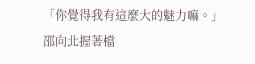「你覺得我有這麼大的魅力嘛。」
邵向北握著檔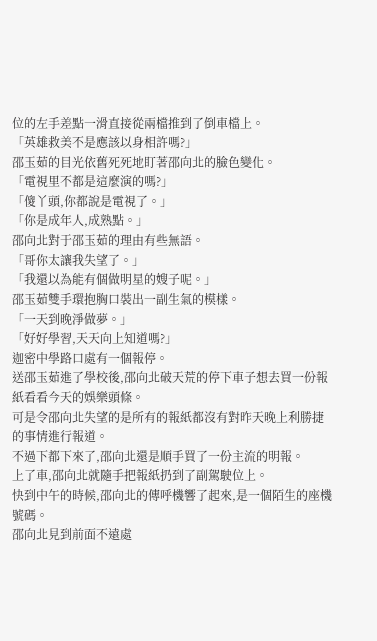位的左手差點一滑直接從兩檔推到了倒車檔上。
「英雄救美不是應該以身相許嗎?」
邵玉茹的目光依舊死死地盯著邵向北的臉色變化。
「電視里不都是這麼演的嗎?」
「傻丫頭,你都說是電視了。」
「你是成年人,成熟點。」
邵向北對于邵玉茹的理由有些無語。
「哥你太讓我失望了。」
「我還以為能有個做明星的嫂子呢。」
邵玉茹雙手環抱胸口裝出一副生氣的模樣。
「一天到晚淨做夢。」
「好好學習,天天向上知道嗎?」
迦密中學路口處有一個報停。
送邵玉茹進了學校後,邵向北破天荒的停下車子想去買一份報紙看看今天的娛樂頭條。
可是令邵向北失望的是所有的報紙都沒有對昨天晚上利勝捷的事情進行報道。
不過下都下來了,邵向北還是順手買了一份主流的明報。
上了車,邵向北就隨手把報紙扔到了副駕駛位上。
快到中午的時候,邵向北的傳呼機響了起來,是一個陌生的座機號碼。
邵向北見到前面不遠處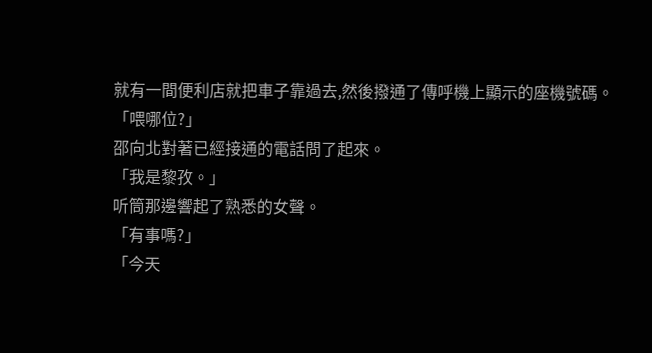就有一間便利店就把車子靠過去,然後撥通了傳呼機上顯示的座機號碼。
「喂哪位?」
邵向北對著已經接通的電話問了起來。
「我是黎孜。」
听筒那邊響起了熟悉的女聲。
「有事嗎?」
「今天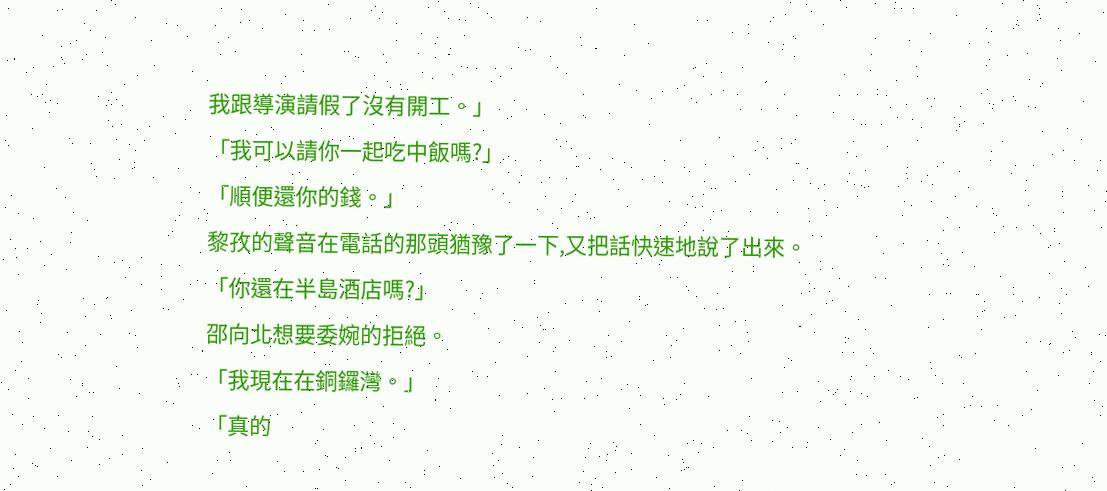我跟導演請假了沒有開工。」
「我可以請你一起吃中飯嗎?」
「順便還你的錢。」
黎孜的聲音在電話的那頭猶豫了一下,又把話快速地說了出來。
「你還在半島酒店嗎?」
邵向北想要委婉的拒絕。
「我現在在銅鑼灣。」
「真的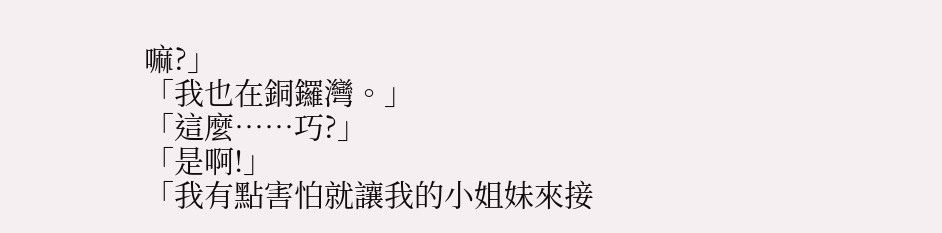嘛?」
「我也在銅鑼灣。」
「這麼……巧?」
「是啊!」
「我有點害怕就讓我的小姐妹來接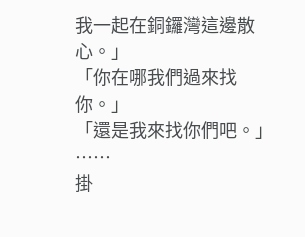我一起在銅鑼灣這邊散心。」
「你在哪我們過來找你。」
「還是我來找你們吧。」
……
掛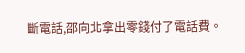斷電話,邵向北拿出零錢付了電話費。